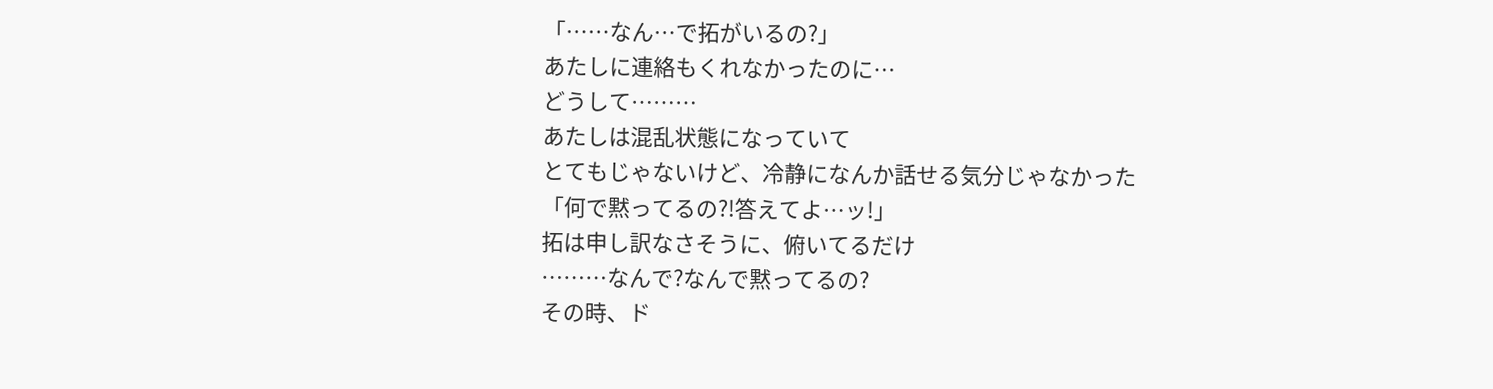「……なん…で拓がいるの?」
あたしに連絡もくれなかったのに…
どうして………
あたしは混乱状態になっていて
とてもじゃないけど、冷静になんか話せる気分じゃなかった
「何で黙ってるの?!答えてよ…ッ!」
拓は申し訳なさそうに、俯いてるだけ
………なんで?なんで黙ってるの?
その時、ド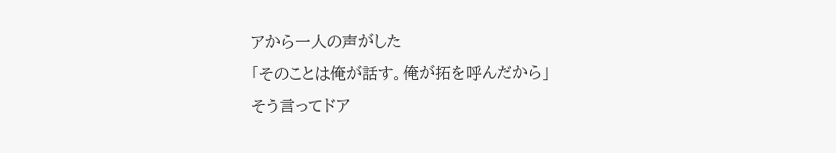アから一人の声がした
「そのことは俺が話す。俺が拓を呼んだから」
そう言ってドア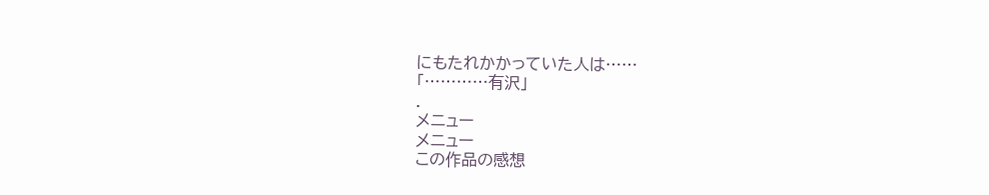にもたれかかっていた人は……
「…………有沢」
.
メニュー
メニュー
この作品の感想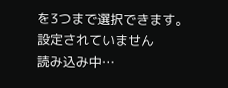を3つまで選択できます。
設定されていません
読み込み中…